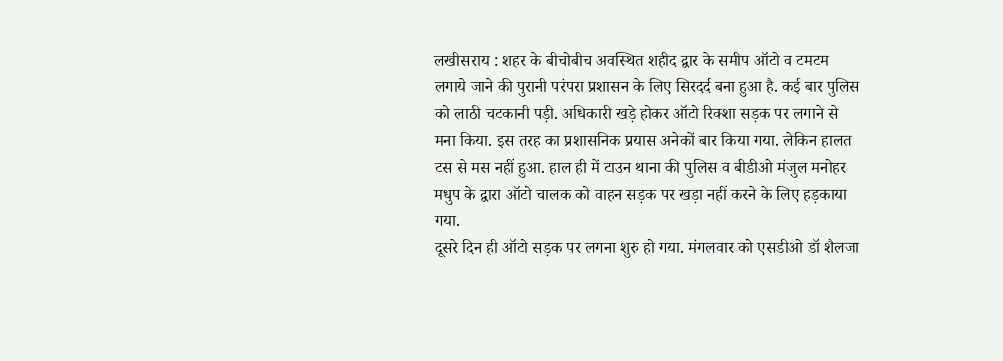लखीसराय : शहर के बीचोबीच अवस्थित शहीद द्वार के समीप ऑटो व टमटम लगाये जाने की पुरानी परंपरा प्रशासन के लिए सिरदर्द बना हुआ है. कई बार पुलिस को लाठी चटकानी पड़ी. अधिकारी खड़े होकर ऑटो रिक्शा सड़क पर लगाने से मना किया. इस तरह का प्रशासनिक प्रयास अनेकों बार किया गया. लेकिन हालत टस से मस नहीं हुआ. हाल ही में टाउन थाना की पुलिस व बीडीओ मंजुल मनोहर मधुप के द्वारा ऑटो चालक को वाहन सड़क पर खड़ा नहीं करने के लिए हड़काया गया.
दूसरे दिन ही ऑटो सड़क पर लगना शुरु हो गया. मंगलवार को एसडीओ डॉ शैलजा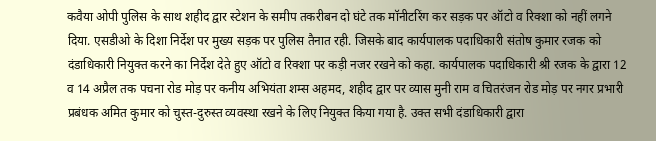कवैया ओपी पुलिस के साथ शहीद द्वार स्टेशन के समीप तकरीबन दो घंटे तक मॉनीटरिंग कर सड़क पर ऑटो व रिक्शा को नहीं लगने दिया. एसडीओ के दिशा निर्देश पर मुख्य सड़क पर पुलिस तैनात रही. जिसके बाद कार्यपालक पदाधिकारी संतोष कुमार रजक को दंडाधिकारी नियुक्त करने का निर्देश देते हुए ऑटो व रिक्शा पर कड़ी नजर रखने को कहा. कार्यपालक पदाधिकारी श्री रजक के द्वारा 12 व 14 अप्रैल तक पचना रोड मोड़ पर कनीय अभियंता शम्स अहमद, शहीद द्वार पर व्यास मुनी राम व चितरंजन रोड मोड़ पर नगर प्रभारी
प्रबंधक अमित कुमार को चुस्त-दुरुस्त व्यवस्था रखने के लिए नियुक्त किया गया है. उक्त सभी दंडाधिकारी द्वारा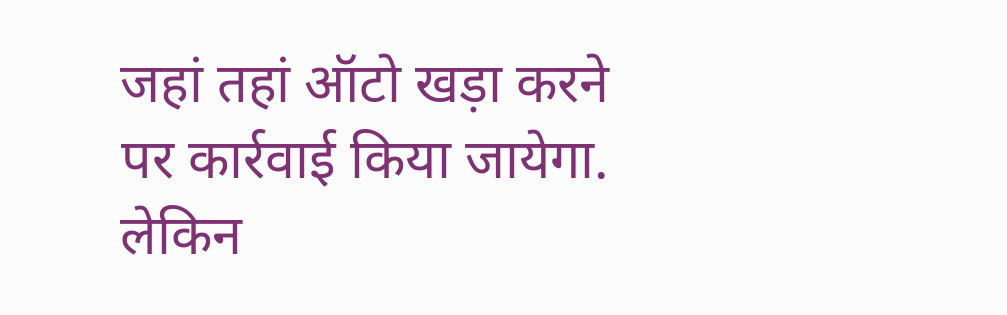जहां तहां ऑटो खड़ा करने पर कार्रवाई किया जायेगा. लेकिन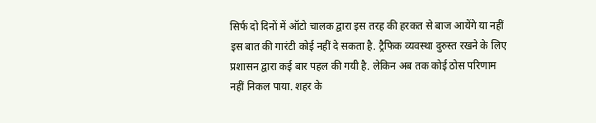सिर्फ दो दिनों में ऑटो चालक द्वारा इस तरह की हरकत से बाज आयेंगे या नहीं इस बात की गारंटी कोई नहीं दे सकता है. ट्रैफिक व्यवस्था दुरुस्त रखने के लिए प्रशासन द्वारा कई बार पहल की गयी है. लेकिन अब तक कोई ठोस परिणाम नहीं निकल पाया. शहर के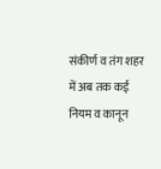संकीर्ण व तंग शहर में अब तक कई नियम व कानून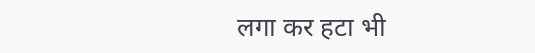लगा कर हटा भी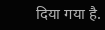दिया गया है.